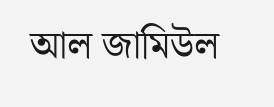আল জামিউল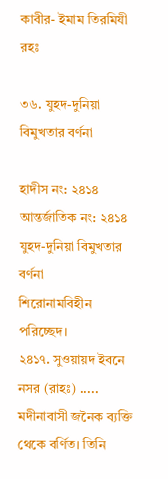কাবীর- ইমাম তিরমিযী রহঃ

৩৬. যুহদ-দুনিয়া বিমুখতার বর্ণনা

হাদীস নং: ২৪১৪
আন্তর্জাতিক নং: ২৪১৪
যুহদ-দুনিয়া বিমুখতার বর্ণনা
শিরোনামবিহীন পরিচ্ছেদ।
২৪১৭. সুওয়ায়দ ইবনে নসর (রাহঃ) ..... মদীনাবাসী জনৈক ব্যক্তি থেকে বর্ণিত। তিনি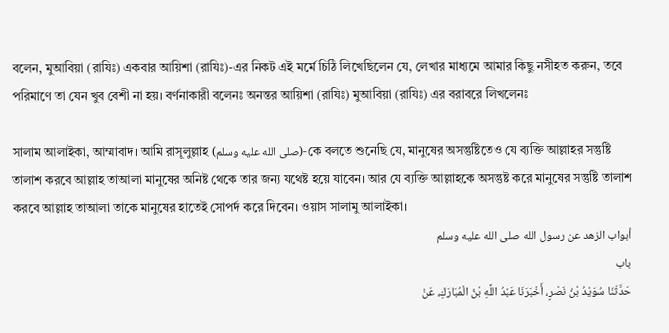বলেন, মুআবিয়া (রাযিঃ) একবার আয়িশা (রাযিঃ)-এর নিকট এই মর্মে চিঠি লিখেছিলেন যে, লেখার মাধ্যমে আমার কিছু নসীহত করুন, তবে পরিমাণে তা যেন খুব বেশী না হয়। বর্ণনাকারী বলেনঃ অনন্তর আয়িশা (রাযিঃ) মুআবিয়া (রাযিঃ) এর বরাবরে লিখলেনঃ

সালাম আলাইকা, আম্মাবাদ। আমি রাসূলুল্লাহ (صلى الله عليه وسلم)-কে বলতে শুনেছি যে, মানুষের অসন্তুষ্টিতেও যে ব্যক্তি আল্লাহর সন্তুষ্টি তালাশ করবে আল্লাহ তাআলা মানুষের অনিষ্ট থেকে তার জন্য যথেষ্ট হয়ে যাবেন। আর যে ব্যক্তি আল্লাহকে অসন্তুষ্ট করে মানুষের সন্তুষ্টি তালাশ করবে আল্লাহ তাআলা তাকে মানুষের হাতেই সোপর্দ করে দিবেন। ওয়াস সালামু আলাইকা।
أبواب الزهد عن رسول الله صلى الله عليه وسلم
باب
حَدَّثَنَا سُوَيْدُ بْنُ نَصْرٍ، أَخْبَرَنَا عَبْدُ اللَّهِ بْنُ الْمُبَارَكِ، عَنْ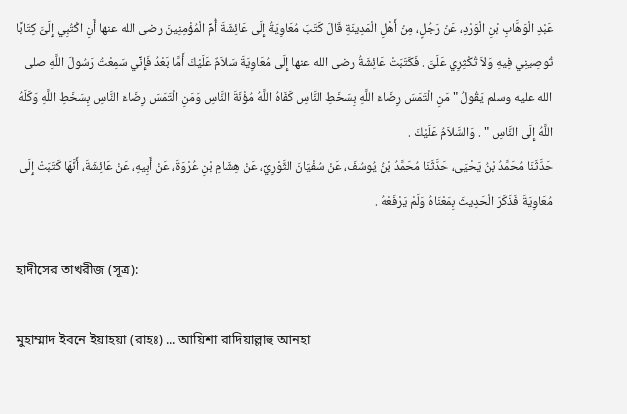عَبْدِ الْوَهَّابِ بْنِ الْوَرْدِ، عَنْ رَجُلٍ، مِنْ أَهْلِ الْمَدِينَةِ قَالَ كَتَبَ مُعَاوِيَةُ إِلَى عَائِشَةَ أُمِّ الْمُؤْمِنِينَ رضى الله عنها أَنِ اكْتُبِي إِلَىَّ كِتَابًا تُوصِينِي فِيهِ وَلاَ تُكْثِرِي عَلَىَّ . فَكَتَبَتْ عَائِشَةُ رضى الله عنها إِلَى مُعَاوِيَةَ سَلاَمٌ عَلَيْكَ أَمَّا بَعْدُ فَإِنِّي سَمِعْتُ رَسُولَ اللَّهِ صلى الله عليه وسلم يَقُولُ " مَنِ الْتَمَسَ رِضَاءَ اللَّهِ بِسَخَطِ النَّاسِ كَفَاهُ اللَّهُ مُؤْنَةَ النَّاسِ وَمَنِ الْتَمَسَ رِضَاءَ النَّاسِ بِسَخَطِ اللَّهِ وَكَلَهُ اللَّهُ إِلَى النَّاسِ " . وَالسَّلاَمُ عَلَيْكَ .
حَدَّثَنَا مُحَمَّدُ بْنُ يَحْيَى، حَدَّثَنَا مُحَمَّدُ بْنُ يُوسُفَ، عَنْ سُفْيَانَ الثَّوْرِيِّ، عَنْ هِشَامِ بْنِ عُرْوَةَ، عَنْ أَبِيهِ، عَنْ عَائِشَةَ، أَنَّهَا كَتَبَتْ إِلَى مُعَاوِيَةَ فَذَكَرَ الْحَدِيثَ بِمَعْنَاهُ وَلَمْ يَرْفَعْهُ .

হাদীসের তাখরীজ (সূত্র):

মুহাম্মাদ ইবনে ইয়াহয়া (রাহঃ) ... আয়িশা রাদিয়াল্লাহু আনহা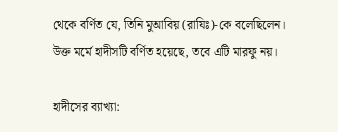থেকে বর্ণিত যে, তিনি মুআবিয় (রাযিঃ)-কে বলেছিলেন। উক্ত মর্মে হাদীসটি বর্ণিত হয়েছে, তবে এটি মারফু নয়।

হাদীসের ব্যাখ্যা: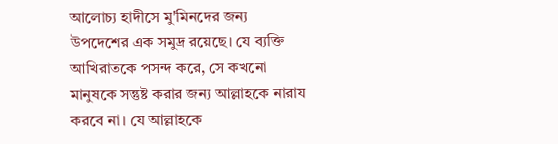আলোচ্য হাদীসে মু'মিনদের জন্য উপদেশের এক সমুদ্র রয়েছে। যে ব্যক্তি আখিরাতকে পসন্দ করে, সে কখনো মানুষকে সন্তুষ্ট করার জন্য আল্লাহকে নারায করবে না। যে আল্লাহকে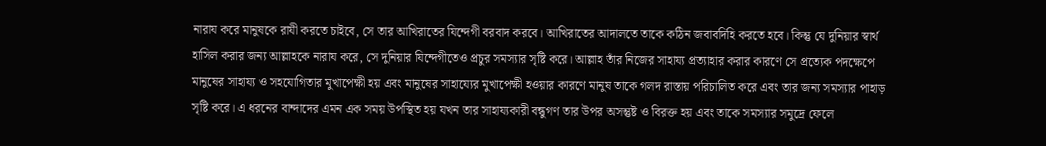নারায করে মানুষকে রাযী করতে চাইবে, সে তার আখিরাতের যিন্দেগী বরবাদ করবে। আখিরাতের আদালতে তাকে কঠিন জবাবদিহি করতে হবে। কিন্তু যে দুনিয়ার স্বার্থ হাসিল করার জন্য আল্লাহকে নারায করে, সে দুনিয়ার যিন্দেগীতেও প্রচুর সমস্যার সৃষ্টি করে। আল্লাহ তাঁর নিজের সাহায্য প্রত্যাহার করার কারণে সে প্রত্যেক পদক্ষেপে মানুষের সাহায্য ও সহযোগিতার মুখাপেক্ষী হয় এবং মানুষের সাহায্যের মুখাপেক্ষী হওয়ার কারণে মানুষ তাকে গলদ রাস্তায় পরিচালিত করে এবং তার জন্য সমস্যার পাহাড় সৃষ্টি করে। এ ধরনের বান্দাদের এমন এক সময় উপস্থিত হয় যখন তার সাহায্যকারী বন্ধুগণ তার উপর অসন্তুষ্ট ও বিরক্ত হয় এবং তাকে সমস্যার সমুদ্রে ফেলে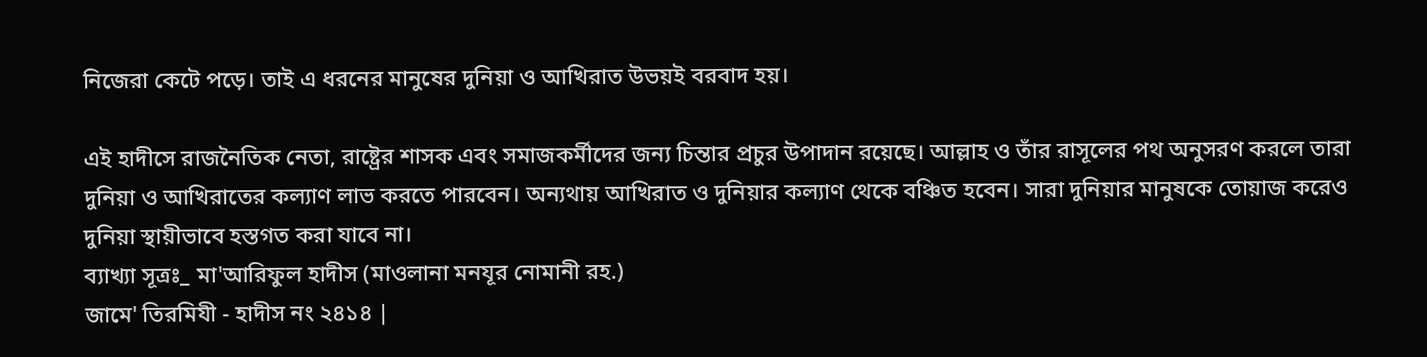নিজেরা কেটে পড়ে। তাই এ ধরনের মানুষের দুনিয়া ও আখিরাত উভয়ই বরবাদ হয়।

এই হাদীসে রাজনৈতিক নেতা, রাষ্ট্রের শাসক এবং সমাজকর্মীদের জন্য চিন্তার প্রচুর উপাদান রয়েছে। আল্লাহ ও তাঁর রাসূলের পথ অনুসরণ করলে তারা দুনিয়া ও আখিরাতের কল্যাণ লাভ করতে পারবেন। অন্যথায় আখিরাত ও দুনিয়ার কল্যাণ থেকে বঞ্চিত হবেন। সারা দুনিয়ার মানুষকে তোয়াজ করেও দুনিয়া স্থায়ীভাবে হস্তগত করা যাবে না।
ব্যাখ্যা সূত্রঃ_ মা'আরিফুল হাদীস (মাওলানা মনযূর নোমানী রহ.)
জামে' তিরমিযী - হাদীস নং ২৪১৪ |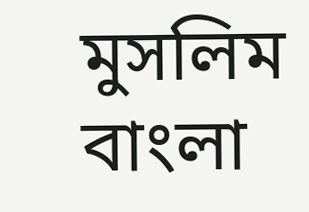মুসলিম বাংলা